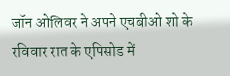जॉन ओलिवर ने अपने एचबीओ शो के रविवार रात के एपिसोड में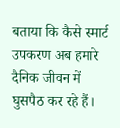बताया कि कैसे स्मार्ट उपकरण अब हमारे दैनिक जीवन में घुसपैठ कर रहे हैं।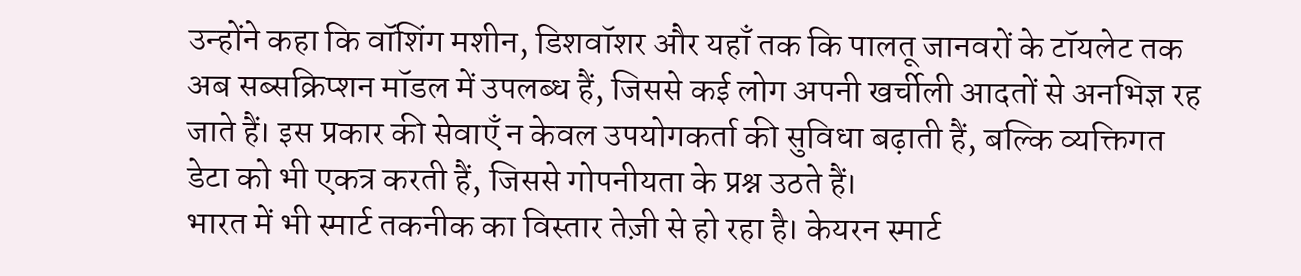उन्होंने कहा कि वॉशिंग मशीन, डिशवॉशर और यहाँ तक कि पालतू जानवरों के टॉयलेट तक अब सब्सक्रिप्शन मॉडल में उपलब्ध हैं, जिससे कई लोग अपनी खर्चीली आदतों से अनभिज्ञ रह जाते हैं। इस प्रकार की सेवाएँ न केवल उपयोगकर्ता की सुविधा बढ़ाती हैं, बल्कि व्यक्तिगत डेटा को भी एकत्र करती हैं, जिससे गोपनीयता के प्रश्न उठते हैं।
भारत में भी स्मार्ट तकनीक का विस्तार तेज़ी से हो रहा है। केयरन स्मार्ट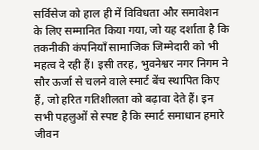सर्विसेज को हाल ही में विविधता और समावेशन के लिए सम्मानित किया गया, जो यह दर्शाता है कि तकनीकी कंपनियाँ सामाजिक जिम्मेदारी को भी महत्व दे रही हैं। इसी तरह, भुवनेश्वर नगर निगम ने सौर ऊर्जा से चलने वाले स्मार्ट बेंच स्थापित किए हैं, जो हरित गतिशीलता को बढ़ावा देते हैं। इन सभी पहलुओं से स्पष्ट है कि स्मार्ट समाधान हमारे जीवन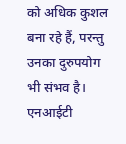को अधिक कुशल बना रहे हैं, परन्तु उनका दुरुपयोग भी संभव है।
एनआईटी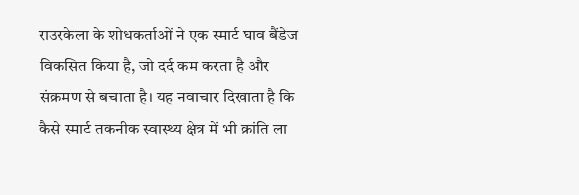राउरकेला के शोधकर्ताओं ने एक स्मार्ट घाव बैंडेज विकसित किया है, जो दर्द कम करता है और संक्रमण से बचाता है। यह नवाचार दिखाता है कि कैसे स्मार्ट तकनीक स्वास्थ्य क्षेत्र में भी क्रांति ला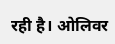रही है। ओलिवर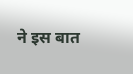ने इस बात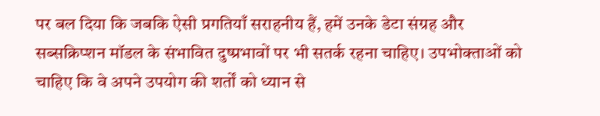पर बल दिया कि जबकि ऐसी प्रगतियाँ सराहनीय हैं, हमें उनके डेटा संग्रह और सब्सक्रिप्शन मॉडल के संभावित दुष्प्रभावों पर भी सतर्क रहना चाहिए। उपभोक्ताओं को चाहिए कि वे अपने उपयोग की शर्तों को ध्यान से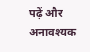पढ़ें और अनावश्यक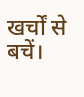खर्चों से बचें।